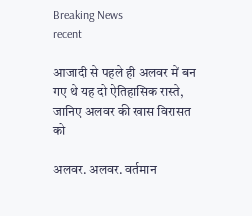Breaking News
recent

आजादी से पहले ही अलवर में बन गए थे यह दो ऐतिहासिक रास्ते, जानिए अलवर की खास विरासत को

अलवर. अलवर. वर्तमान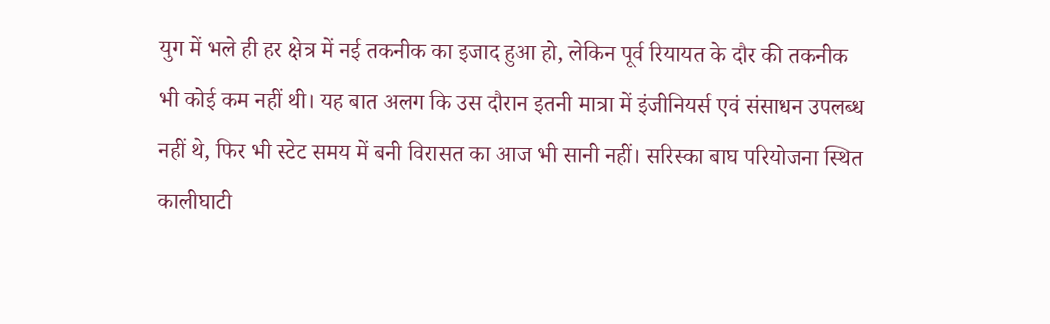युग में भले ही हर क्षेत्र में नई तकनीक का इजाद हुआ हो, लेकिन पूर्व रियायत के दौर की तकनीक भी कोई कम नहीं थी। यह बात अलग कि उस दौरान इतनी मात्रा में इंजीनियर्स एवं संसाधन उपलब्ध नहीं थे, फिर भी स्टेट समय में बनी विरासत का आज भी सानी नहीं। सरिस्का बाघ परियोजना स्थित कालीघाटी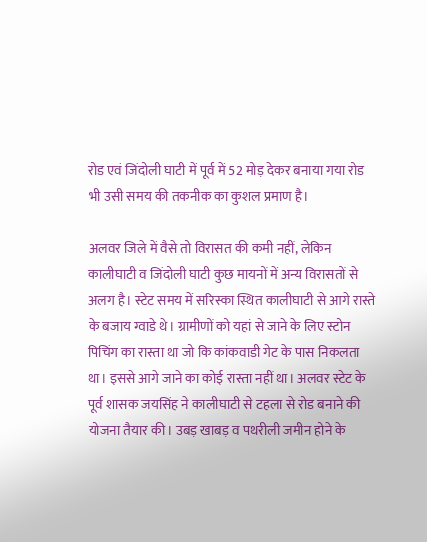रोड एवं जिंदोली घाटी में पूर्व में 52 मोड़ देकर बनाया गया रोड भी उसी समय की तकनीक का कुशल प्रमाण है।

अलवर जिले में वैसे तो विरासत की कमी नहीं, लेकिन कालीघाटी व जिंदोली घाटी कुछ मायनों में अन्य विरासतों से अलग है। स्टेट समय में सरिस्का स्थित कालीघाटी से आगे रास्ते के बजाय ग्वाडे थे। ग्रामीणों को यहां से जाने के लिए स्टोन पिचिंग का रास्ता था जो कि कांकवाडी गेट के पास निकलता था। इससे आगे जाने का कोई रास्ता नहीं था। अलवर स्टेट के पूर्व शासक जयसिंह ने कालीघाटी से टहला से रोड बनाने की योजना तैयार की। उबड़ खाबड़ व पथरीली जमीन होने के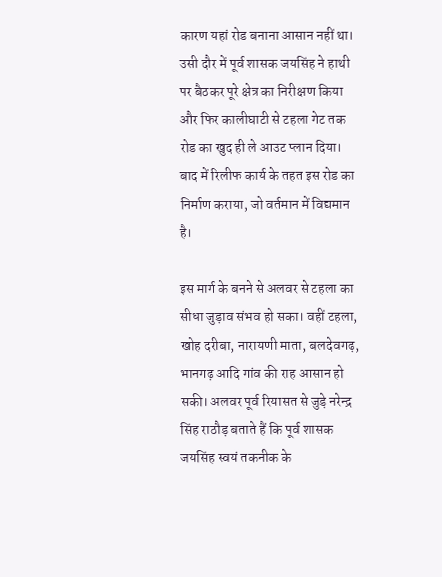कारण यहां रोड बनाना आसान नहीं था। उसी दौर में पूर्व शासक जयसिंह ने हाथी पर बैठकर पूरे क्षेत्र का निरीक्षण किया और फिर कालीघाटी से टहला गेट तक रोड का खुद ही ले आउट प्लान दिया। बाद में रिलीफ कार्य के तहत इस रोड का निर्माण कराया, जो वर्तमान में विद्यमान है।

इस मार्ग के बनने से अलवर से टहला का सीधा जुड़ाव संभव हो सका। वहीं टहला, खोह दरीबा, नारायणी माता, बलदेवगढ़, भानगढ़ आदि गांव की राह आसान हो सकी। अलवर पूर्व रियासत से जुड़े नरेन्द्र सिंह राठौड़ बताते हैं कि पूर्व शासक जयसिंह स्वयं तकनीक के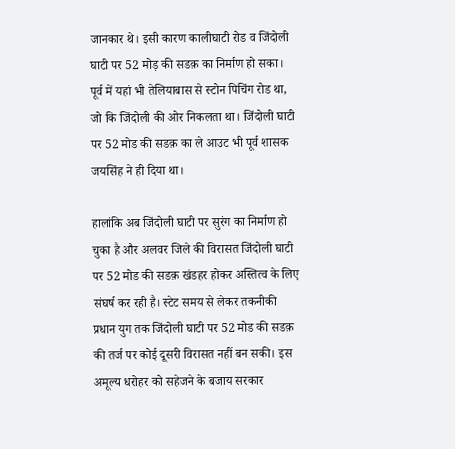जानकार थे। इसी कारण कालीघाटी रोड व जिंदोली घाटी पर 52 मोड़ की सडक़ का निर्माण हो सका। पूर्व में यहां भी तेलियाबास से स्टोन पिचिंग रोड था, जो कि जिंदोली की ओर निकलता था। जिंदोली घाटी पर 52 मोड की सडक़ का ले आउट भी पूर्व शासक जयसिंह ने ही दिया था।

हालांकि अब जिंदोली घाटी पर सुरंग का निर्माण हो चुका है और अलवर जिले की विरासत जिंदोली घाटी पर 52 मोड की सडक़ खंडहर होकर अस्तित्व के लिए संघर्ष कर रही है। स्टेट समय से लेकर तकनीकी प्रधान युग तक जिंदोली घाटी पर 52 मोड की सडक़ की तर्ज पर कोई दूसरी विरासत नहीं बन सकी। इस अमूल्य धरोहर को सहेजने के बजाय सरकार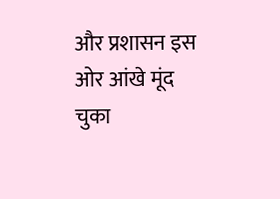और प्रशासन इस ओर आंखे मूंद चुका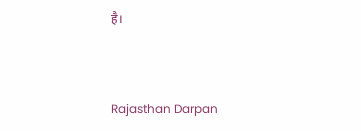है।



Rajasthan Darpan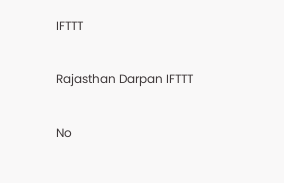IFTTT

Rajasthan Darpan IFTTT

No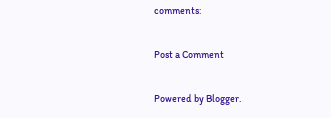comments:

Post a Comment

Powered by Blogger.